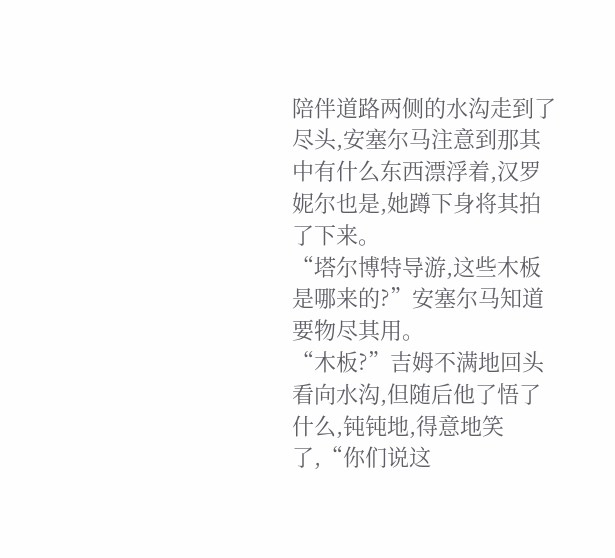陪伴道路两侧的水沟走到了尽头,安塞尔马注意到那其中有什么东西漂浮着,汉罗妮尔也是,她蹲下身将其拍了下来。
“塔尔博特导游,这些木板是哪来的?”安塞尔马知道要物尽其用。
“木板?”吉姆不满地回头看向水沟,但随后他了悟了什么,钝钝地,得意地笑了,“你们说这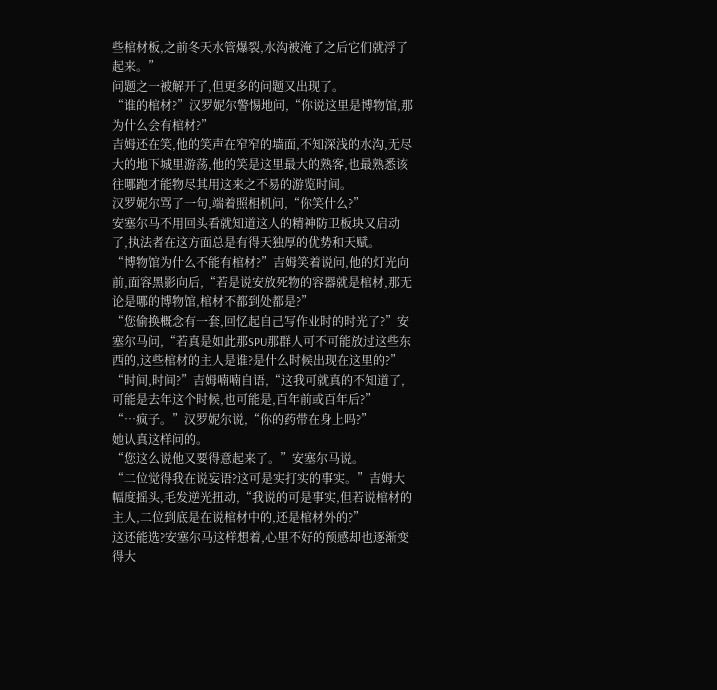些棺材板,之前冬天水管爆裂,水沟被淹了之后它们就浮了起来。”
问题之一被解开了,但更多的问题又出现了。
“谁的棺材?”汉罗妮尔警惕地问,“你说这里是博物馆,那为什么会有棺材?”
吉姆还在笑,他的笑声在窄窄的墙面,不知深浅的水沟,无尽大的地下城里游荡,他的笑是这里最大的熟客,也最熟悉该往哪跑才能物尽其用这来之不易的游览时间。
汉罗妮尔骂了一句,端着照相机问,“你笑什么?”
安塞尔马不用回头看就知道这人的精神防卫板块又启动了,执法者在这方面总是有得天独厚的优势和天赋。
“博物馆为什么不能有棺材?”吉姆笑着说问,他的灯光向前,面容黑影向后,“若是说安放死物的容器就是棺材,那无论是哪的博物馆,棺材不都到处都是?”
“您偷换概念有一套,回忆起自己写作业时的时光了?”安塞尔马问,“若真是如此那SPU那群人可不可能放过这些东西的,这些棺材的主人是谁?是什么时候出现在这里的?”
“时间,时间?”吉姆喃喃自语,“这我可就真的不知道了,可能是去年这个时候,也可能是,百年前或百年后?”
“…疯子。”汉罗妮尔说,“你的药带在身上吗?”
她认真这样问的。
“您这么说他又要得意起来了。”安塞尔马说。
“二位觉得我在说妄语?这可是实打实的事实。”吉姆大幅度摇头,毛发逆光扭动,“我说的可是事实,但若说棺材的主人,二位到底是在说棺材中的,还是棺材外的?”
这还能选?安塞尔马这样想着,心里不好的预感却也逐渐变得大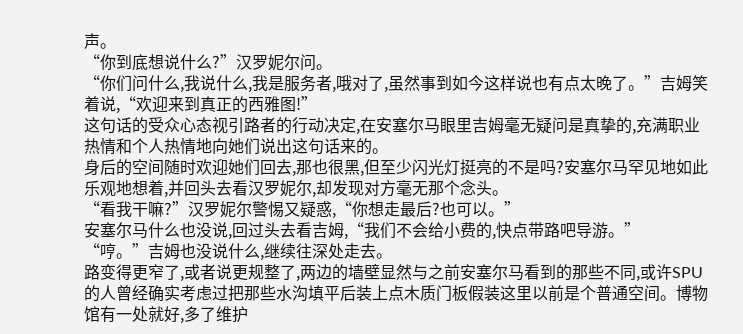声。
“你到底想说什么?”汉罗妮尔问。
“你们问什么,我说什么,我是服务者,哦对了,虽然事到如今这样说也有点太晚了。”吉姆笑着说,“欢迎来到真正的西雅图!”
这句话的受众心态视引路者的行动决定,在安塞尔马眼里吉姆毫无疑问是真挚的,充满职业热情和个人热情地向她们说出这句话来的。
身后的空间随时欢迎她们回去,那也很黑,但至少闪光灯挺亮的不是吗?安塞尔马罕见地如此乐观地想着,并回头去看汉罗妮尔,却发现对方毫无那个念头。
“看我干嘛?”汉罗妮尔警惕又疑惑,“你想走最后?也可以。”
安塞尔马什么也没说,回过头去看吉姆,“我们不会给小费的,快点带路吧导游。”
“哼。”吉姆也没说什么,继续往深处走去。
路变得更窄了,或者说更规整了,两边的墙壁显然与之前安塞尔马看到的那些不同,或许SPU的人曾经确实考虑过把那些水沟填平后装上点木质门板假装这里以前是个普通空间。博物馆有一处就好,多了维护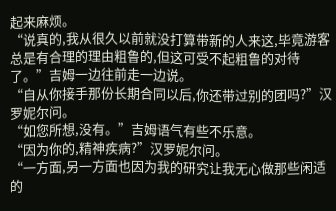起来麻烦。
“说真的,我从很久以前就没打算带新的人来这,毕竟游客总是有合理的理由粗鲁的,但这可受不起粗鲁的对待了。”吉姆一边往前走一边说。
“自从你接手那份长期合同以后,你还带过别的团吗?”汉罗妮尔问。
“如您所想,没有。”吉姆语气有些不乐意。
“因为你的,精神疾病?”汉罗妮尔问。
“一方面,另一方面也因为我的研究让我无心做那些闲适的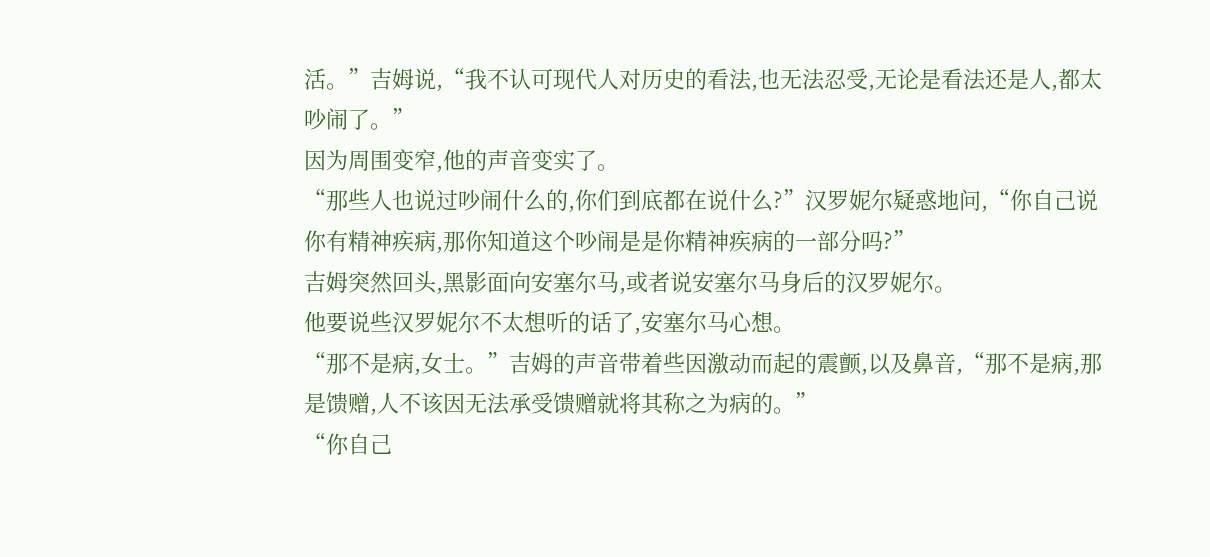活。”吉姆说,“我不认可现代人对历史的看法,也无法忍受,无论是看法还是人,都太吵闹了。”
因为周围变窄,他的声音变实了。
“那些人也说过吵闹什么的,你们到底都在说什么?”汉罗妮尔疑惑地问,“你自己说你有精神疾病,那你知道这个吵闹是是你精神疾病的一部分吗?”
吉姆突然回头,黑影面向安塞尔马,或者说安塞尔马身后的汉罗妮尔。
他要说些汉罗妮尔不太想听的话了,安塞尔马心想。
“那不是病,女士。”吉姆的声音带着些因激动而起的震颤,以及鼻音,“那不是病,那是馈赠,人不该因无法承受馈赠就将其称之为病的。”
“你自己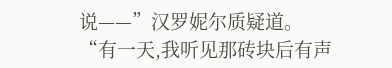说——”汉罗妮尔质疑道。
“有一天,我听见那砖块后有声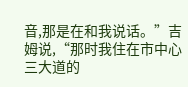音,那是在和我说话。”吉姆说,“那时我住在市中心三大道的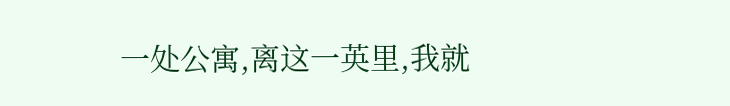一处公寓,离这一英里,我就